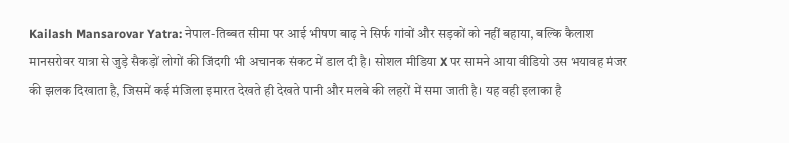Kailash Mansarovar Yatra: नेपाल-तिब्बत सीमा पर आई भीषण बाढ़ ने सिर्फ गांवों और सड़कों को नहीं बहाया, बल्कि कैलाश मानसरोवर यात्रा से जुड़े सैकड़ों लोगों की जिंदगी भी अचानक संकट में डाल दी है। सोशल मीडिया X पर सामने आया वीडियो उस भयावह मंजर की झलक दिखाता है, जिसमें कई मंजिला इमारत देखते ही देखते पानी और मलबे की लहरों में समा जाती है। यह वही इलाका है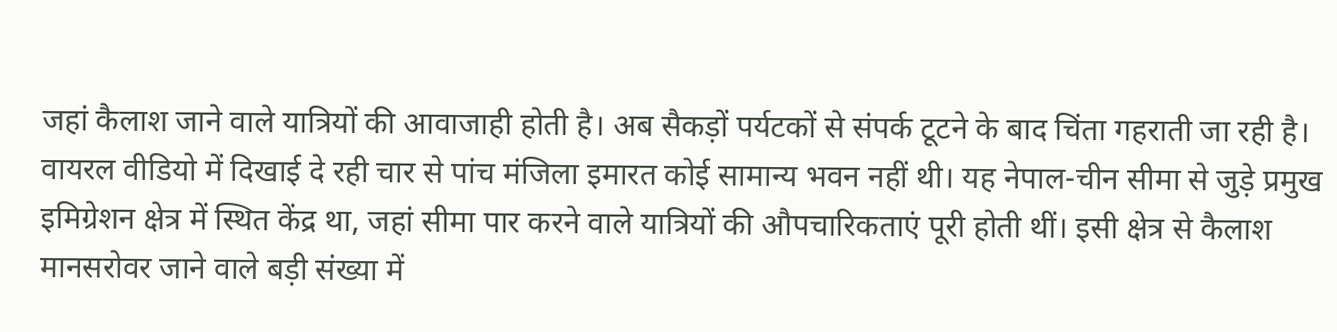जहां कैलाश जाने वाले यात्रियों की आवाजाही होती है। अब सैकड़ों पर्यटकों से संपर्क टूटने के बाद चिंता गहराती जा रही है।
वायरल वीडियो में दिखाई दे रही चार से पांच मंजिला इमारत कोई सामान्य भवन नहीं थी। यह नेपाल-चीन सीमा से जुड़े प्रमुख इमिग्रेशन क्षेत्र में स्थित केंद्र था, जहां सीमा पार करने वाले यात्रियों की औपचारिकताएं पूरी होती थीं। इसी क्षेत्र से कैलाश मानसरोवर जाने वाले बड़ी संख्या में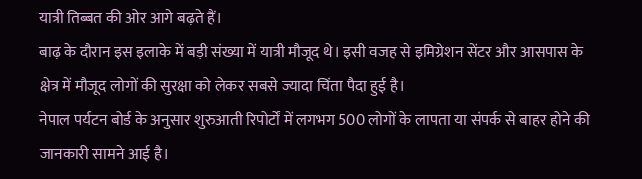यात्री तिब्बत की ओर आगे बढ़ते हैं।
बाढ़ के दौरान इस इलाके में बड़ी संख्या में यात्री मौजूद थे। इसी वजह से इमिग्रेशन सेंटर और आसपास के क्षेत्र में मौजूद लोगों की सुरक्षा को लेकर सबसे ज्यादा चिंता पैदा हुई है।
नेपाल पर्यटन बोर्ड के अनुसार शुरुआती रिपोर्टों में लगभग 500 लोगों के लापता या संपर्क से बाहर होने की जानकारी सामने आई है।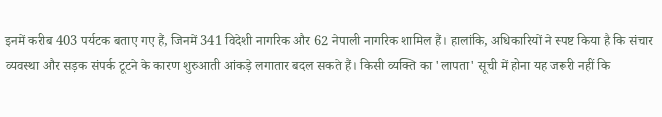इनमें करीब 403 पर्यटक बताए गए हैं, जिनमें 341 विदेशी नागरिक और 62 नेपाली नागरिक शामिल हैं। हालांकि, अधिकारियों ने स्पष्ट किया है कि संचार व्यवस्था और सड़क संपर्क टूटने के कारण शुरुआती आंकड़े लगातार बदल सकते हैं। किसी व्यक्ति का 'लापता' सूची में होना यह जरूरी नहीं कि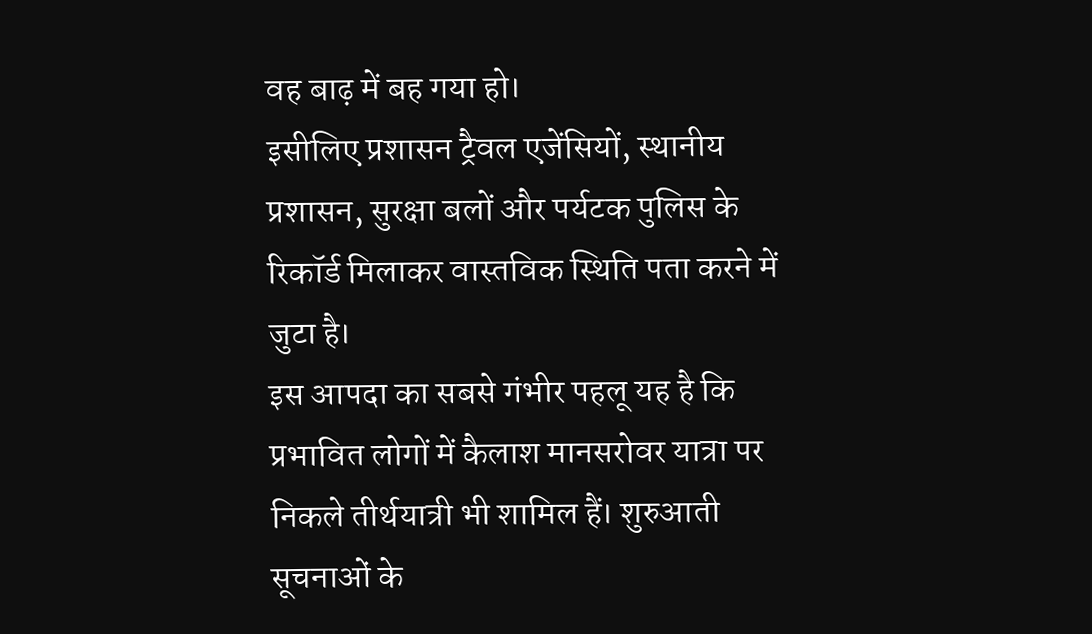वह बाढ़ में बह गया हो।
इसीलिए प्रशासन ट्रैवल एजेंसियों, स्थानीय प्रशासन, सुरक्षा बलों और पर्यटक पुलिस के रिकॉर्ड मिलाकर वास्तविक स्थिति पता करने में जुटा है।
इस आपदा का सबसे गंभीर पहलू यह है कि प्रभावित लोगों में कैलाश मानसरोवर यात्रा पर निकले तीर्थयात्री भी शामिल हैं। शुरुआती सूचनाओं के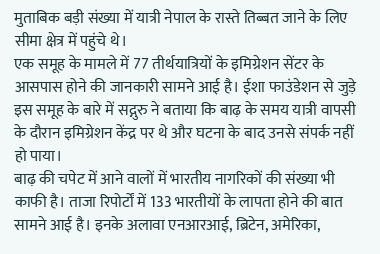मुताबिक बड़ी संख्या में यात्री नेपाल के रास्ते तिब्बत जाने के लिए सीमा क्षेत्र में पहुंचे थे।
एक समूह के मामले में 77 तीर्थयात्रियों के इमिग्रेशन सेंटर के आसपास होने की जानकारी सामने आई है। ईशा फाउंडेशन से जुड़े इस समूह के बारे में सद्गुरु ने बताया कि बाढ़ के समय यात्री वापसी के दौरान इमिग्रेशन केंद्र पर थे और घटना के बाद उनसे संपर्क नहीं हो पाया।
बाढ़ की चपेट में आने वालों में भारतीय नागरिकों की संख्या भी काफी है। ताजा रिपोर्टों में 133 भारतीयों के लापता होने की बात सामने आई है। इनके अलावा एनआरआई, ब्रिटेन, अमेरिका,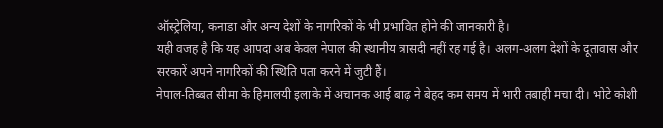ऑस्ट्रेलिया, कनाडा और अन्य देशों के नागरिकों के भी प्रभावित होने की जानकारी है।
यही वजह है कि यह आपदा अब केवल नेपाल की स्थानीय त्रासदी नहीं रह गई है। अलग-अलग देशों के दूतावास और सरकारें अपने नागरिकों की स्थिति पता करने में जुटी हैं।
नेपाल-तिब्बत सीमा के हिमालयी इलाके में अचानक आई बाढ़ ने बेहद कम समय में भारी तबाही मचा दी। भोटे कोशी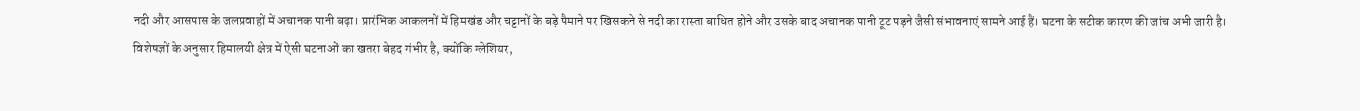नदी और आसपास के जलप्रवाहों में अचानक पानी बढ़ा। प्रारंभिक आकलनों में हिमखंड और चट्टानों के बड़े पैमाने पर खिसकने से नदी का रास्ता बाधित होने और उसके बाद अचानक पानी टूट पड़ने जैसी संभावनाएं सामने आई हैं। घटना के सटीक कारण की जांच अभी जारी है।
विशेषज्ञों के अनुसार हिमालयी क्षेत्र में ऐसी घटनाओं का खतरा बेहद गंभीर है, क्योंकि ग्लेशियर,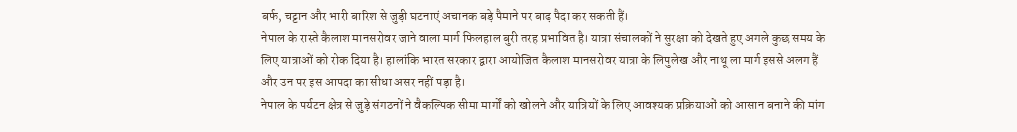बर्फ, चट्टान और भारी बारिश से जुड़ी घटनाएं अचानक बड़े पैमाने पर बाढ़ पैदा कर सकती हैं।
नेपाल के रास्ते कैलाश मानसरोवर जाने वाला मार्ग फिलहाल बुरी तरह प्रभावित है। यात्रा संचालकों ने सुरक्षा को देखते हुए अगले कुछ समय के लिए यात्राओं को रोक दिया है। हालांकि भारत सरकार द्वारा आयोजित कैलाश मानसरोवर यात्रा के लिपुलेख और नाथू ला मार्ग इससे अलग हैं और उन पर इस आपदा का सीधा असर नहीं पड़ा है।
नेपाल के पर्यटन क्षेत्र से जुड़े संगठनों ने वैकल्पिक सीमा मार्गों को खोलने और यात्रियों के लिए आवश्यक प्रक्रियाओं को आसान बनाने की मांग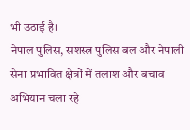भी उठाई है।
नेपाल पुलिस, सशस्त्र पुलिस बल और नेपाली सेना प्रभावित क्षेत्रों में तलाश और बचाव अभियान चला रहे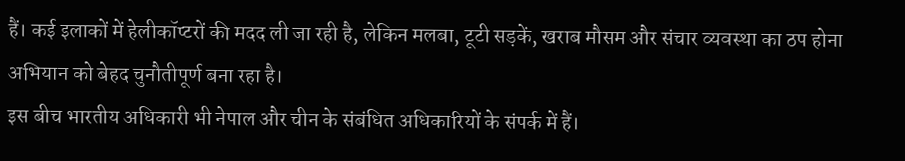हैं। कई इलाकों में हेलीकॉप्टरों की मदद ली जा रही है, लेकिन मलबा, टूटी सड़कें, खराब मौसम और संचार व्यवस्था का ठप होना अभियान को बेहद चुनौतीपूर्ण बना रहा है।
इस बीच भारतीय अधिकारी भी नेपाल और चीन के संबंधित अधिकारियों के संपर्क में हैं।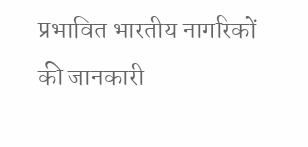प्रभावित भारतीय नागरिकों की जानकारी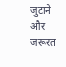जुटाने और जरूरत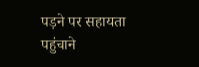पड़ने पर सहायता पहुंचाने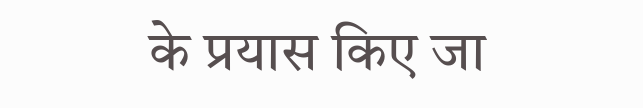के प्रयास किए जा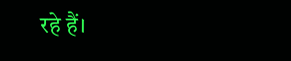रहे हैं।